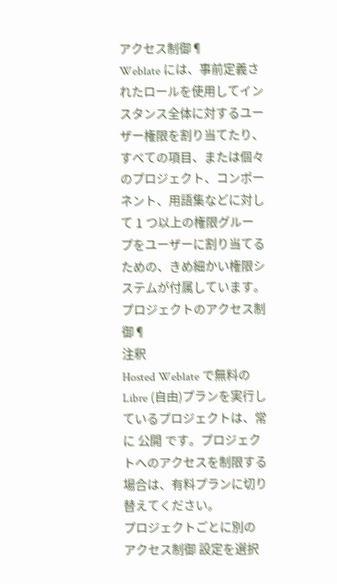アクセス制御¶
Weblate には、事前定義されたロールを使用してインスタンス全体に対するユーザー権限を割り当てたり、すべての項目、または個々のプロジェクト、コンポーネント、用語集などに対して 1 つ以上の権限グループをユーザーに割り当てるための、きめ細かい権限システムが付属しています。
プロジェクトのアクセス制御¶
注釈
Hosted Weblate で無料の Libre (自由)プランを実行しているプロジェクトは、常に 公開 です。プロジェクトへのアクセスを制限する場合は、有料プランに切り替えてください。
プロジェクトごとに別の アクセス制御 設定を選択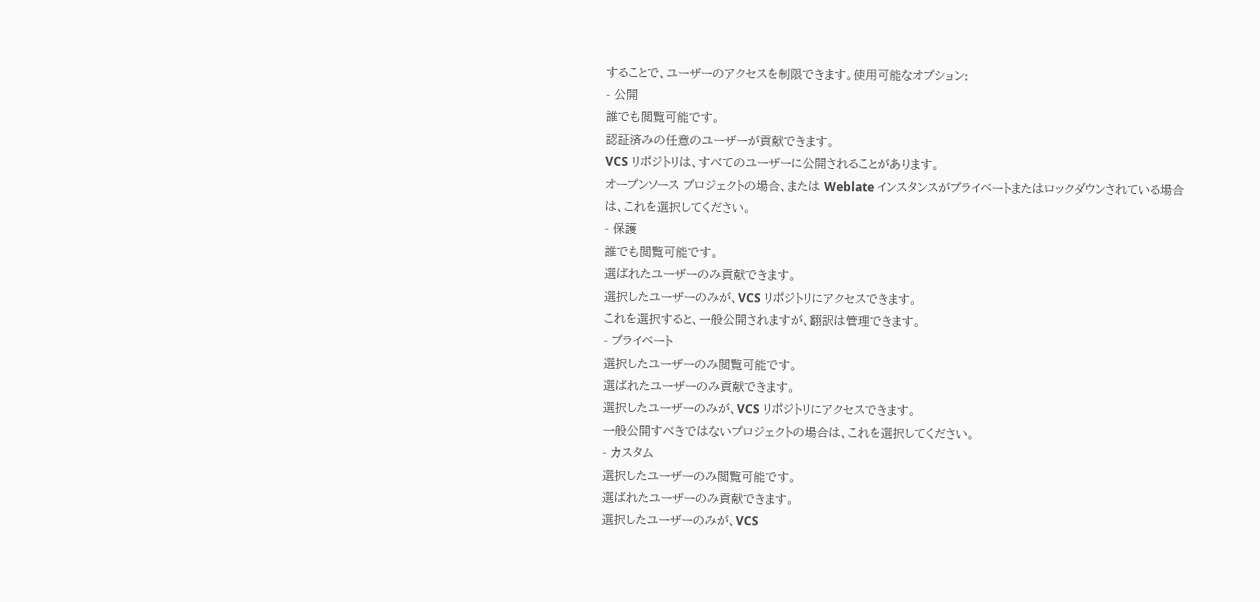することで、ユーザーのアクセスを制限できます。使用可能なオプション:
- 公開
誰でも閲覧可能です。
認証済みの任意のユーザーが貢献できます。
VCS リポジトリは、すべてのユーザーに公開されることがあります。
オープンソース プロジェクトの場合、または Weblate インスタンスがプライベートまたはロックダウンされている場合は、これを選択してください。
- 保護
誰でも閲覧可能です。
選ばれたユーザーのみ貢献できます。
選択したユーザーのみが、VCS リポジトリにアクセスできます。
これを選択すると、一般公開されますが、翻訳は管理できます。
- プライベート
選択したユーザーのみ閲覧可能です。
選ばれたユーザーのみ貢献できます。
選択したユーザーのみが、VCS リポジトリにアクセスできます。
一般公開すべきではないプロジェクトの場合は、これを選択してください。
- カスタム
選択したユーザーのみ閲覧可能です。
選ばれたユーザーのみ貢献できます。
選択したユーザーのみが、VCS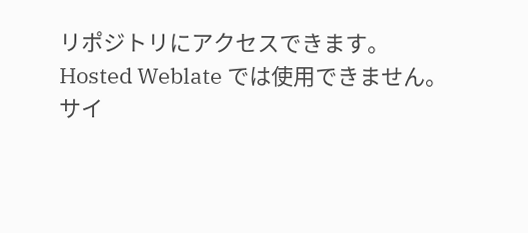リポジトリにアクセスできます。
Hosted Weblate では使用できません。
サイ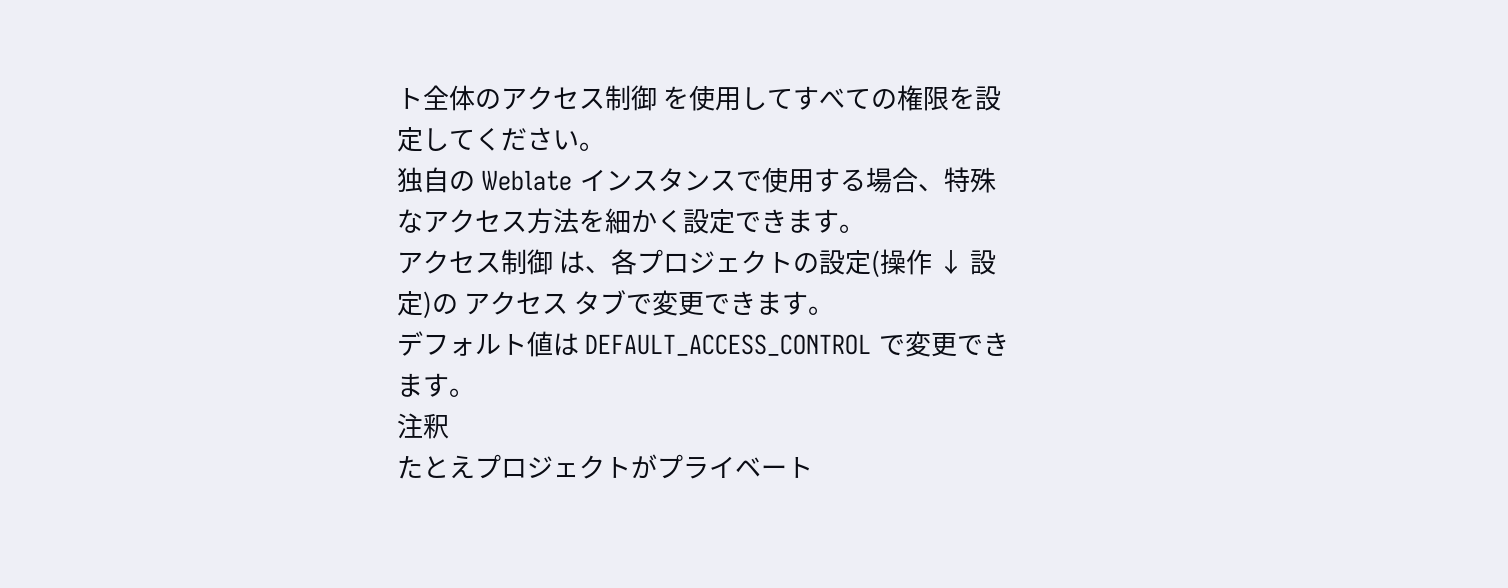ト全体のアクセス制御 を使用してすべての権限を設定してください。
独自の Weblate インスタンスで使用する場合、特殊なアクセス方法を細かく設定できます。
アクセス制御 は、各プロジェクトの設定(操作 ↓ 設定)の アクセス タブで変更できます。
デフォルト値は DEFAULT_ACCESS_CONTROL で変更できます。
注釈
たとえプロジェクトがプライベート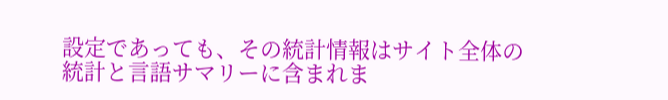設定であっても、その統計情報はサイト全体の統計と言語サマリーに含まれま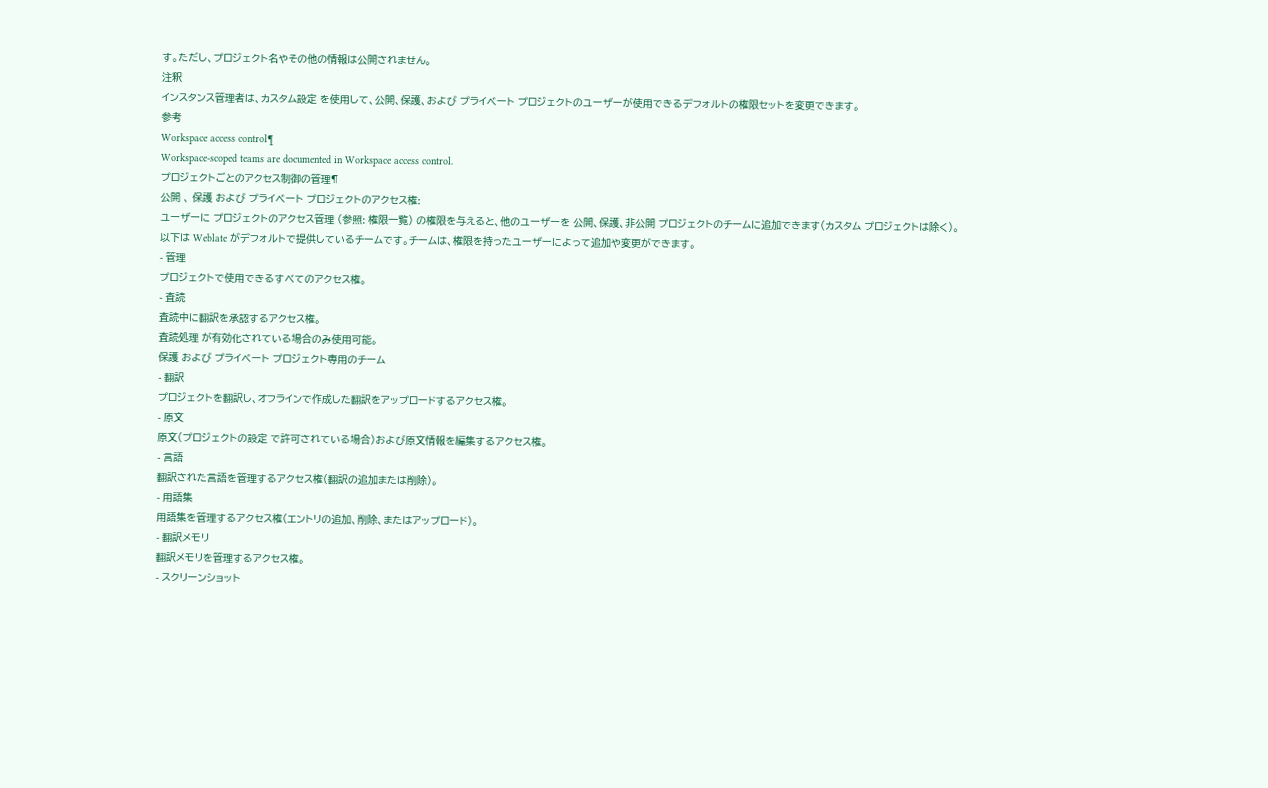す。ただし、プロジェクト名やその他の情報は公開されません。
注釈
インスタンス管理者は、カスタム設定 を使用して、公開、保護、および プライベート プロジェクトのユーザーが使用できるデフォルトの権限セットを変更できます。
参考
Workspace access control¶
Workspace-scoped teams are documented in Workspace access control.
プロジェクトごとのアクセス制御の管理¶
公開 、 保護 および プライベート プロジェクトのアクセス権:
ユーザーに プロジェクトのアクセス管理 (参照: 権限一覧) の権限を与えると、他のユーザーを 公開、保護、非公開 プロジェクトのチームに追加できます(カスタム プロジェクトは除く)。
以下は Weblate がデフォルトで提供しているチームです。チームは、権限を持ったユーザーによって追加や変更ができます。
- 管理
プロジェクトで使用できるすべてのアクセス権。
- 査読
査読中に翻訳を承認するアクセス権。
査読処理 が有効化されている場合のみ使用可能。
保護 および プライベート プロジェクト専用のチーム
- 翻訳
プロジェクトを翻訳し、オフラインで作成した翻訳をアップロードするアクセス権。
- 原文
原文(プロジェクトの設定 で許可されている場合)および原文情報を編集するアクセス権。
- 言語
翻訳された言語を管理するアクセス権(翻訳の追加または削除)。
- 用語集
用語集を管理するアクセス権(エントリの追加、削除、またはアップロード)。
- 翻訳メモリ
翻訳メモリを管理するアクセス権。
- スクリーンショット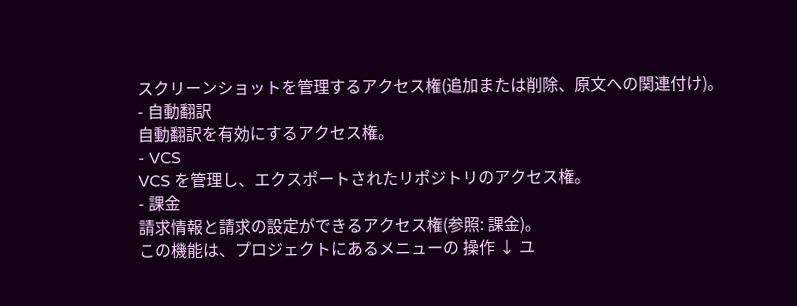スクリーンショットを管理するアクセス権(追加または削除、原文への関連付け)。
- 自動翻訳
自動翻訳を有効にするアクセス権。
- VCS
VCS を管理し、エクスポートされたリポジトリのアクセス権。
- 課金
請求情報と請求の設定ができるアクセス権(参照: 課金)。
この機能は、プロジェクトにあるメニューの 操作 ↓ ユ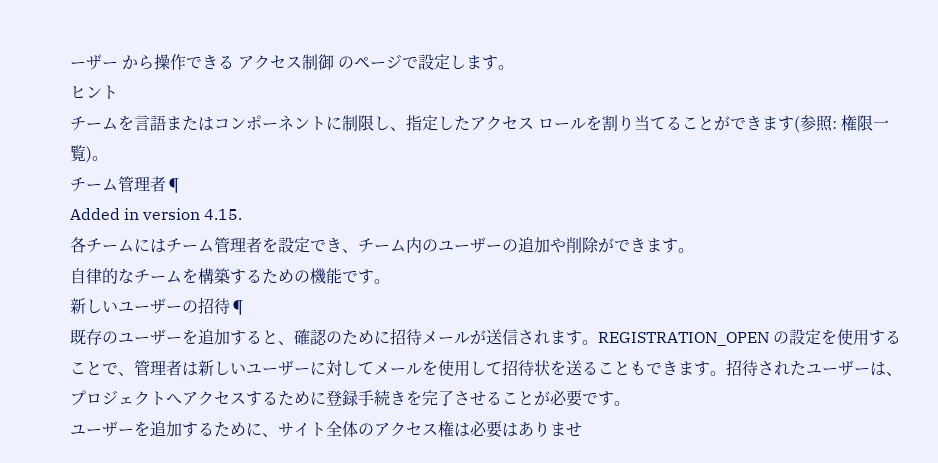ーザー から操作できる アクセス制御 のページで設定します。
ヒント
チームを言語またはコンポーネントに制限し、指定したアクセス ロールを割り当てることができます(参照: 権限一覧)。
チーム管理者¶
Added in version 4.15.
各チームにはチーム管理者を設定でき、チーム内のユーザーの追加や削除ができます。
自律的なチームを構築するための機能です。
新しいユーザーの招待¶
既存のユーザーを追加すると、確認のために招待メールが送信されます。REGISTRATION_OPEN の設定を使用することで、管理者は新しいユーザーに対してメールを使用して招待状を送ることもできます。招待されたユーザーは、プロジェクトへアクセスするために登録手続きを完了させることが必要です。
ユーザーを追加するために、サイト全体のアクセス権は必要はありませ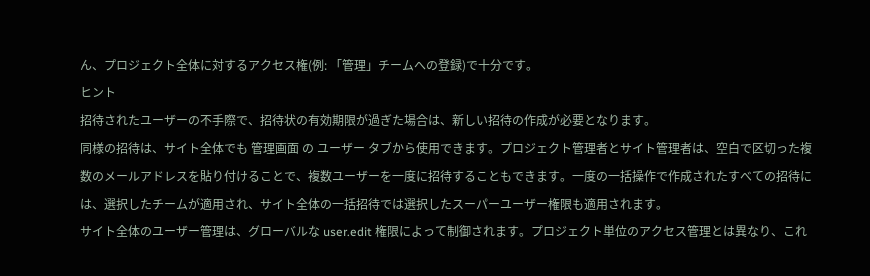ん、プロジェクト全体に対するアクセス権(例: 「管理」チームへの登録)で十分です。
ヒント
招待されたユーザーの不手際で、招待状の有効期限が過ぎた場合は、新しい招待の作成が必要となります。
同様の招待は、サイト全体でも 管理画面 の ユーザー タブから使用できます。プロジェクト管理者とサイト管理者は、空白で区切った複数のメールアドレスを貼り付けることで、複数ユーザーを一度に招待することもできます。一度の一括操作で作成されたすべての招待には、選択したチームが適用され、サイト全体の一括招待では選択したスーパーユーザー権限も適用されます。
サイト全体のユーザー管理は、グローバルな user.edit 権限によって制御されます。プロジェクト単位のアクセス管理とは異なり、これ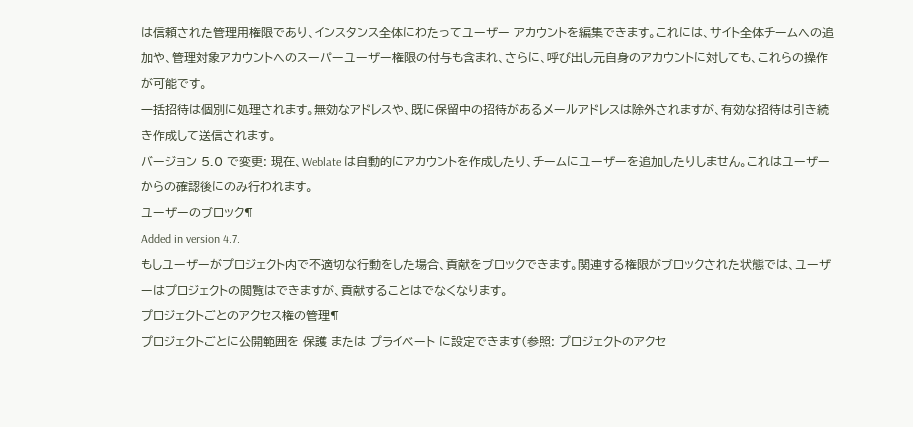は信頼された管理用権限であり、インスタンス全体にわたってユーザー アカウントを編集できます。これには、サイト全体チームへの追加や、管理対象アカウントへのスーパーユーザー権限の付与も含まれ、さらに、呼び出し元自身のアカウントに対しても、これらの操作が可能です。
一括招待は個別に処理されます。無効なアドレスや、既に保留中の招待があるメールアドレスは除外されますが、有効な招待は引き続き作成して送信されます。
バージョン 5.0 で変更: 現在、Weblate は自動的にアカウントを作成したり、チームにユーザーを追加したりしません。これはユーザーからの確認後にのみ行われます。
ユーザーのブロック¶
Added in version 4.7.
もしユーザーがプロジェクト内で不適切な行動をした場合、貢献をブロックできます。関連する権限がブロックされた状態では、ユーザーはプロジェクトの閲覧はできますが、貢献することはでなくなります。
プロジェクトごとのアクセス権の管理¶
プロジェクトごとに公開範囲を 保護 または プライベート に設定できます(参照: プロジェクトのアクセ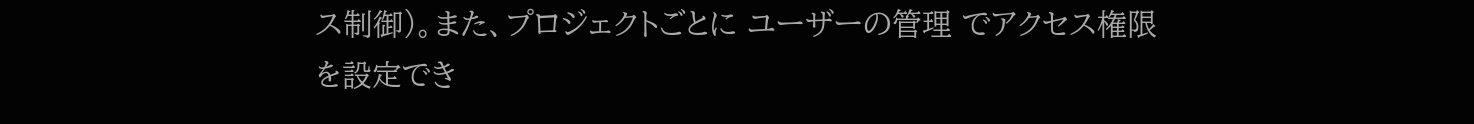ス制御)。また、プロジェクトごとに ユーザーの管理 でアクセス権限を設定でき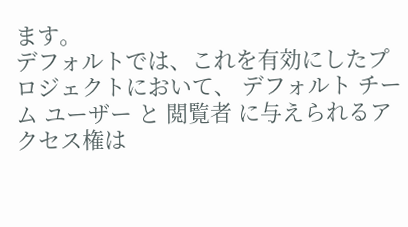ます。
デフォルトでは、これを有効にしたプロジェクトにおいて、 デフォルト チーム ユーザー と 閲覧者 に与えられるアクセス権は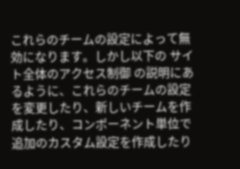これらのチームの設定によって無効になります。しかし以下の サイト全体のアクセス制御 の説明にあるように、これらのチームの設定を変更したり、新しいチームを作成したり、コンポーネント単位で追加のカスタム設定を作成したり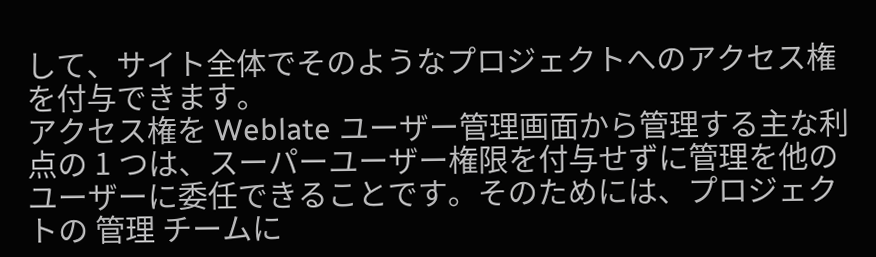して、サイト全体でそのようなプロジェクトへのアクセス権を付与できます。
アクセス権を Weblate ユーザー管理画面から管理する主な利点の 1 つは、スーパーユーザー権限を付与せずに管理を他のユーザーに委任できることです。そのためには、プロジェクトの 管理 チームに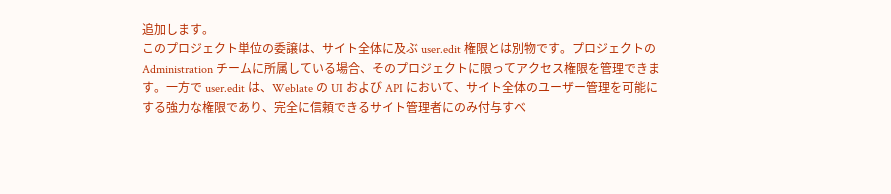追加します。
このプロジェクト単位の委譲は、サイト全体に及ぶ user.edit 権限とは別物です。プロジェクトの Administration チームに所属している場合、そのプロジェクトに限ってアクセス権限を管理できます。一方で user.edit は、Weblate の UI および API において、サイト全体のユーザー管理を可能にする強力な権限であり、完全に信頼できるサイト管理者にのみ付与すべ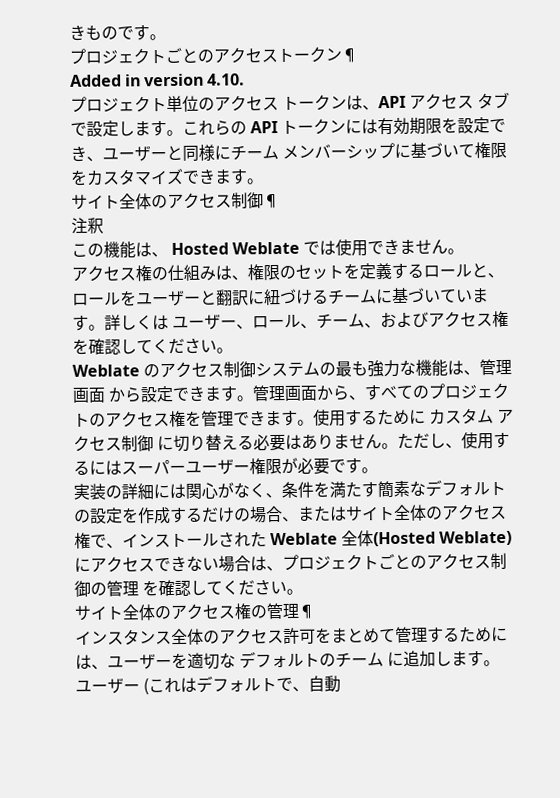きものです。
プロジェクトごとのアクセストークン¶
Added in version 4.10.
プロジェクト単位のアクセス トークンは、API アクセス タブで設定します。これらの API トークンには有効期限を設定でき、ユーザーと同様にチーム メンバーシップに基づいて権限をカスタマイズできます。
サイト全体のアクセス制御¶
注釈
この機能は、 Hosted Weblate では使用できません。
アクセス権の仕組みは、権限のセットを定義するロールと、ロールをユーザーと翻訳に紐づけるチームに基づいています。詳しくは ユーザー、ロール、チーム、およびアクセス権 を確認してください。
Weblate のアクセス制御システムの最も強力な機能は、管理画面 から設定できます。管理画面から、すべてのプロジェクトのアクセス権を管理できます。使用するために カスタム アクセス制御 に切り替える必要はありません。ただし、使用するにはスーパーユーザー権限が必要です。
実装の詳細には関心がなく、条件を満たす簡素なデフォルトの設定を作成するだけの場合、またはサイト全体のアクセス権で、インストールされた Weblate 全体(Hosted Weblate)にアクセスできない場合は、プロジェクトごとのアクセス制御の管理 を確認してください。
サイト全体のアクセス権の管理¶
インスタンス全体のアクセス許可をまとめて管理するためには、ユーザーを適切な デフォルトのチーム に追加します。
ユーザー (これはデフォルトで、自動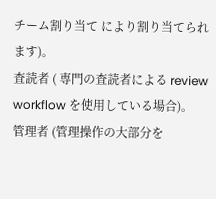チーム割り当て により割り当てられます)。
査読者 ( 専門の査読者による review workflow を使用している場合)。
管理者 (管理操作の大部分を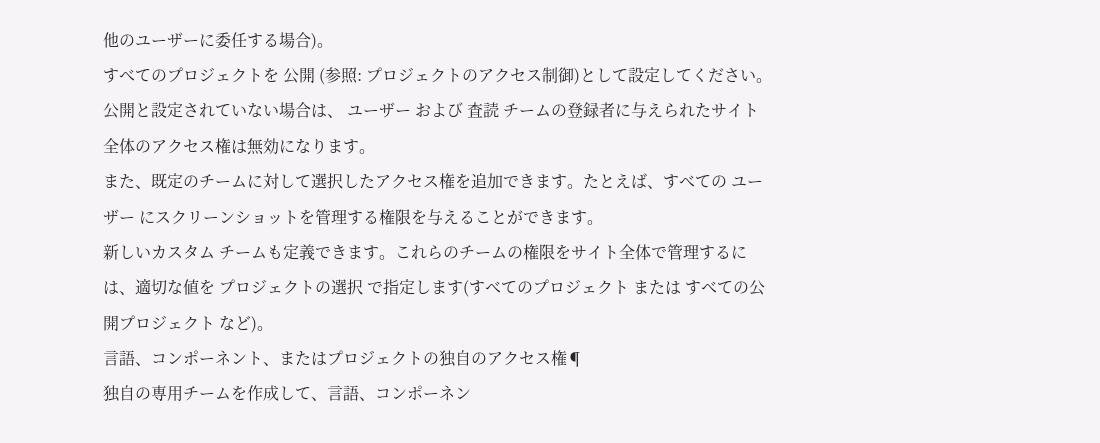他のユーザーに委任する場合)。
すべてのプロジェクトを 公開 (参照: プロジェクトのアクセス制御)として設定してください。公開と設定されていない場合は、 ユーザー および 査読 チームの登録者に与えられたサイト全体のアクセス権は無効になります。
また、既定のチームに対して選択したアクセス権を追加できます。たとえば、すべての ユーザー にスクリーンショットを管理する権限を与えることができます。
新しいカスタム チームも定義できます。これらのチームの権限をサイト全体で管理するには、適切な値を プロジェクトの選択 で指定します(すべてのプロジェクト または すべての公開プロジェクト など)。
言語、コンポーネント、またはプロジェクトの独自のアクセス権¶
独自の専用チームを作成して、言語、コンポーネン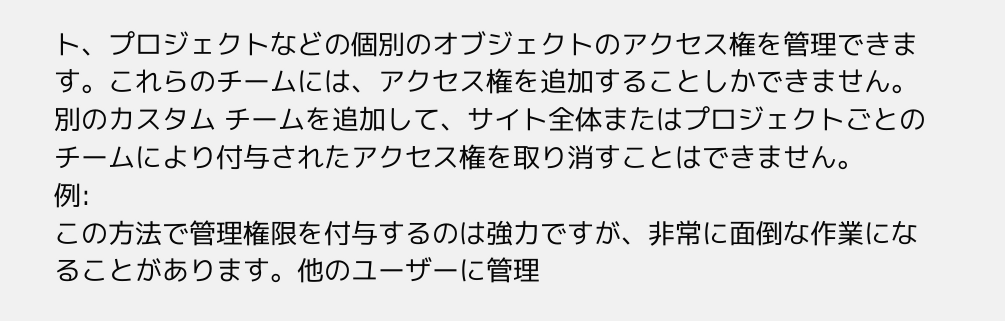ト、プロジェクトなどの個別のオブジェクトのアクセス権を管理できます。これらのチームには、アクセス権を追加することしかできません。別のカスタム チームを追加して、サイト全体またはプロジェクトごとのチームにより付与されたアクセス権を取り消すことはできません。
例:
この方法で管理権限を付与するのは強力ですが、非常に面倒な作業になることがあります。他のユーザーに管理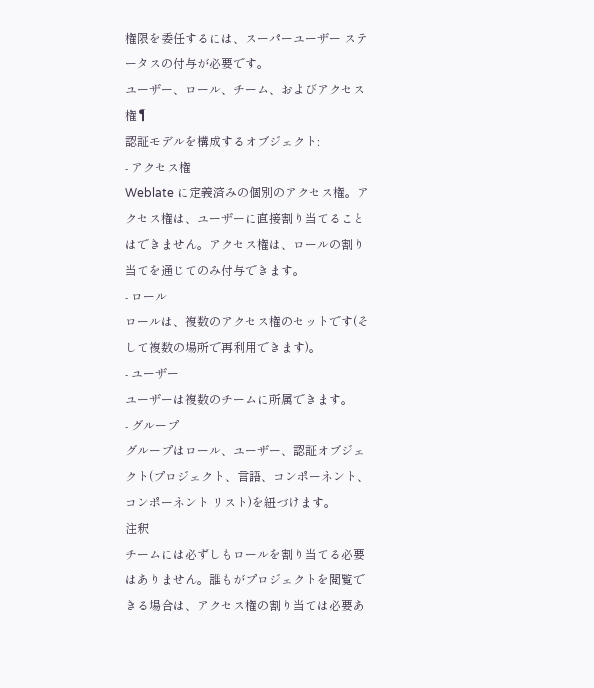権限を委任するには、スーパーユーザー ステータスの付与が必要です。
ユーザー、ロール、チーム、およびアクセス権¶
認証モデルを構成するオブジェクト:
- アクセス権
Weblate に定義済みの個別のアクセス権。アクセス権は、ユーザーに直接割り当てることはできません。アクセス権は、ロールの割り当てを通じてのみ付与できます。
- ロール
ロールは、複数のアクセス権のセットです(そして複数の場所で再利用できます)。
- ユーザー
ユーザーは複数のチームに所属できます。
- グループ
グループはロール、ユーザー、認証オブジェクト(プロジェクト、言語、コンポーネント、コンポーネント リスト)を紐づけます。
注釈
チームには必ずしもロールを割り当てる必要はありません。誰もがプロジェクトを閲覧できる場合は、アクセス権の割り当ては必要あ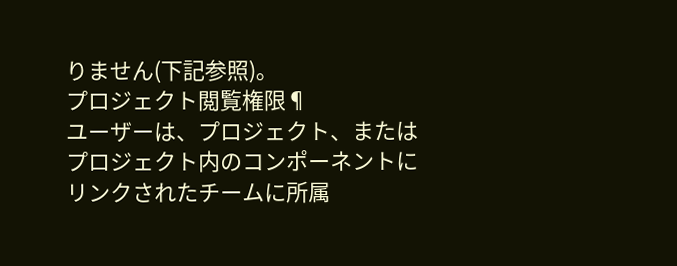りません(下記参照)。
プロジェクト閲覧権限¶
ユーザーは、プロジェクト、またはプロジェクト内のコンポーネントにリンクされたチームに所属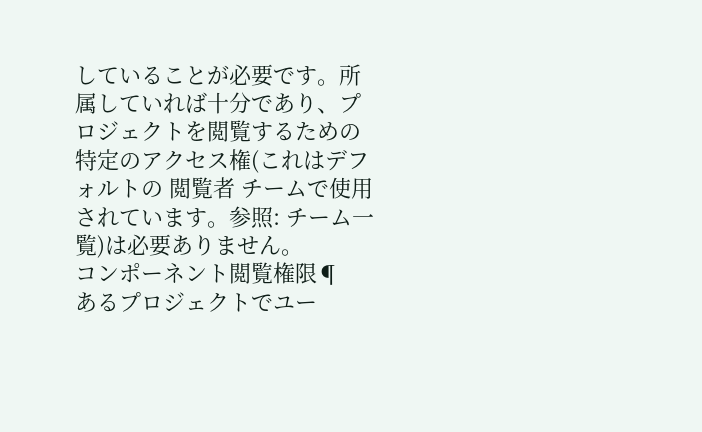していることが必要です。所属していれば十分であり、プロジェクトを閲覧するための特定のアクセス権(これはデフォルトの 閲覧者 チームで使用されています。参照: チーム一覧)は必要ありません。
コンポーネント閲覧権限¶
あるプロジェクトでユー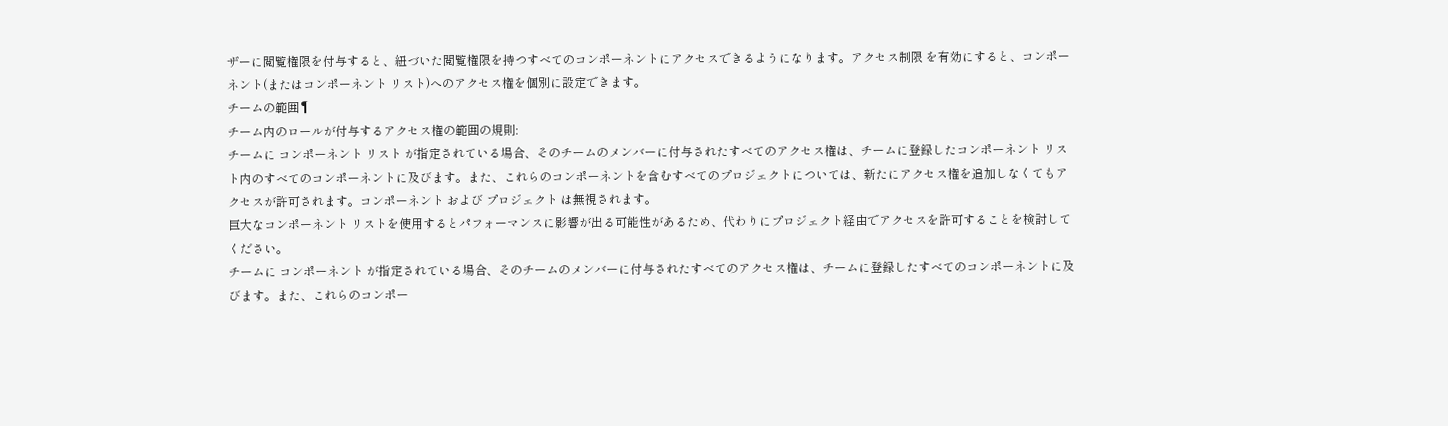ザーに閲覧権限を付与すると、紐づいた閲覧権限を持つすべてのコンポーネントにアクセスできるようになります。アクセス制限 を有効にすると、コンポーネント(またはコンポーネント リスト)へのアクセス権を個別に設定できます。
チームの範囲¶
チーム内のロールが付与するアクセス権の範囲の規則:
チームに コンポーネント リスト が指定されている場合、そのチームのメンバーに付与されたすべてのアクセス権は、チームに登録したコンポーネント リスト内のすべてのコンポーネントに及びます。また、これらのコンポーネントを含むすべてのプロジェクトについては、新たにアクセス権を追加しなくてもアクセスが許可されます。コンポーネント および プロジェクト は無視されます。
巨大なコンポーネント リストを使用するとパフォーマンスに影響が出る可能性があるため、代わりにプロジェクト経由でアクセスを許可することを検討してください。
チームに コンポーネント が指定されている場合、そのチームのメンバーに付与されたすべてのアクセス権は、チームに登録したすべてのコンポーネントに及びます。また、これらのコンポー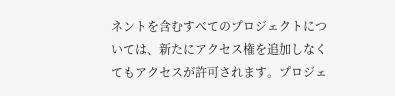ネントを含むすべてのプロジェクトについては、新たにアクセス権を追加しなくてもアクセスが許可されます。プロジェ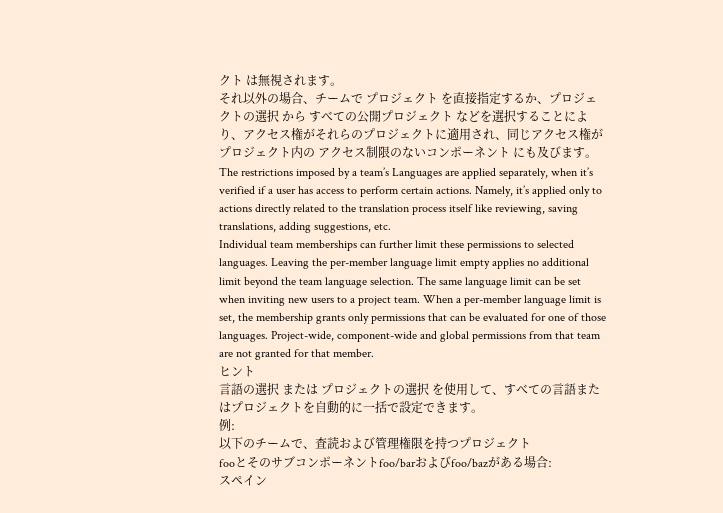クト は無視されます。
それ以外の場合、チームで プロジェクト を直接指定するか、プロジェクトの選択 から すべての公開プロジェクト などを選択することにより、アクセス権がそれらのプロジェクトに適用され、同じアクセス権がプロジェクト内の アクセス制限のないコンポーネント にも及びます。
The restrictions imposed by a team’s Languages are applied separately, when it’s verified if a user has access to perform certain actions. Namely, it’s applied only to actions directly related to the translation process itself like reviewing, saving translations, adding suggestions, etc.
Individual team memberships can further limit these permissions to selected languages. Leaving the per-member language limit empty applies no additional limit beyond the team language selection. The same language limit can be set when inviting new users to a project team. When a per-member language limit is set, the membership grants only permissions that can be evaluated for one of those languages. Project-wide, component-wide and global permissions from that team are not granted for that member.
ヒント
言語の選択 または プロジェクトの選択 を使用して、すべての言語またはプロジェクトを自動的に一括で設定できます。
例:
以下のチームで、査読および管理権限を持つプロジェクト
fooとそのサブコンポーネントfoo/barおよびfoo/bazがある場合:
スペイン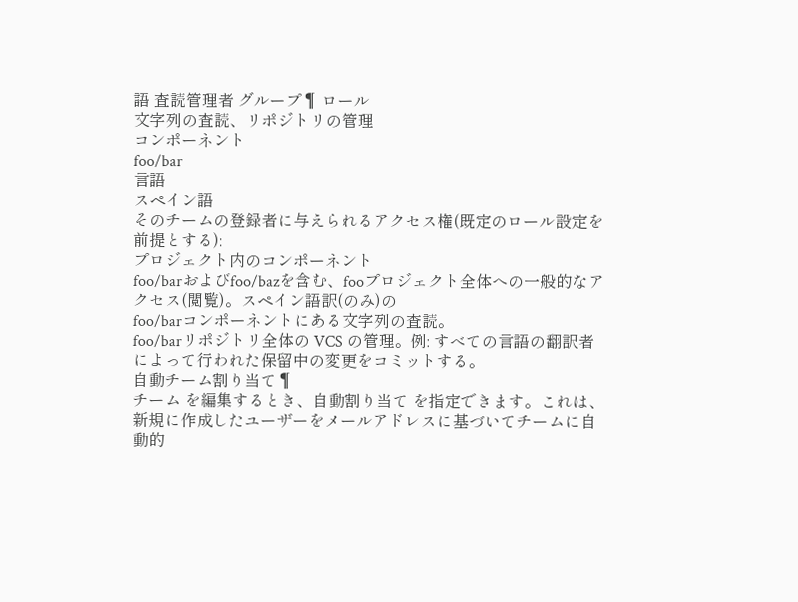語 査読管理者 グループ¶ ロール
文字列の査読、リポジトリの管理
コンポーネント
foo/bar
言語
スペイン語
そのチームの登録者に与えられるアクセス権(既定のロール設定を前提とする):
プロジェクト内のコンポーネント
foo/barおよびfoo/bazを含む、fooプロジェクト全体への一般的なアクセス(閲覧)。スペイン語訳(のみ)の
foo/barコンポーネントにある文字列の査読。
foo/barリポジトリ全体の VCS の管理。例: すべての言語の翻訳者によって行われた保留中の変更をコミットする。
自動チーム割り当て¶
チーム を編集するとき、自動割り当て を指定できます。これは、新規に作成したユーザーをメールアドレスに基づいてチームに自動的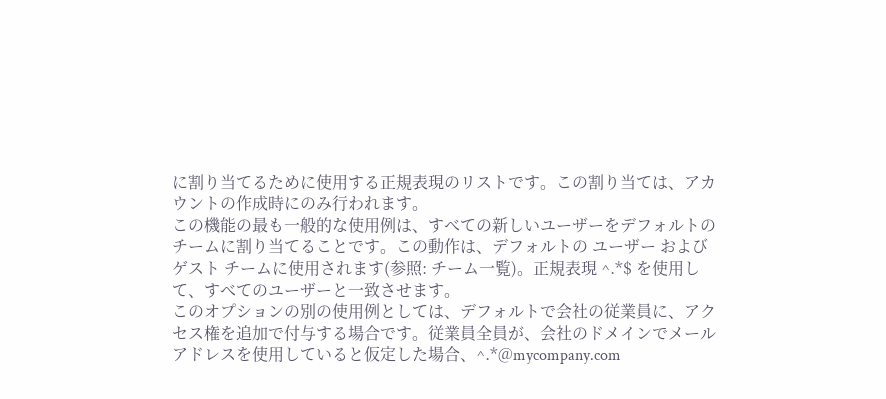に割り当てるために使用する正規表現のリストです。この割り当ては、アカウントの作成時にのみ行われます。
この機能の最も一般的な使用例は、すべての新しいユーザーをデフォルトのチームに割り当てることです。この動作は、デフォルトの ユーザー および ゲスト チームに使用されます(参照: チーム一覧)。正規表現 ^.*$ を使用して、すべてのユーザーと一致させます。
このオプションの別の使用例としては、デフォルトで会社の従業員に、アクセス権を追加で付与する場合です。従業員全員が、会社のドメインでメールアドレスを使用していると仮定した場合、^.*@mycompany.com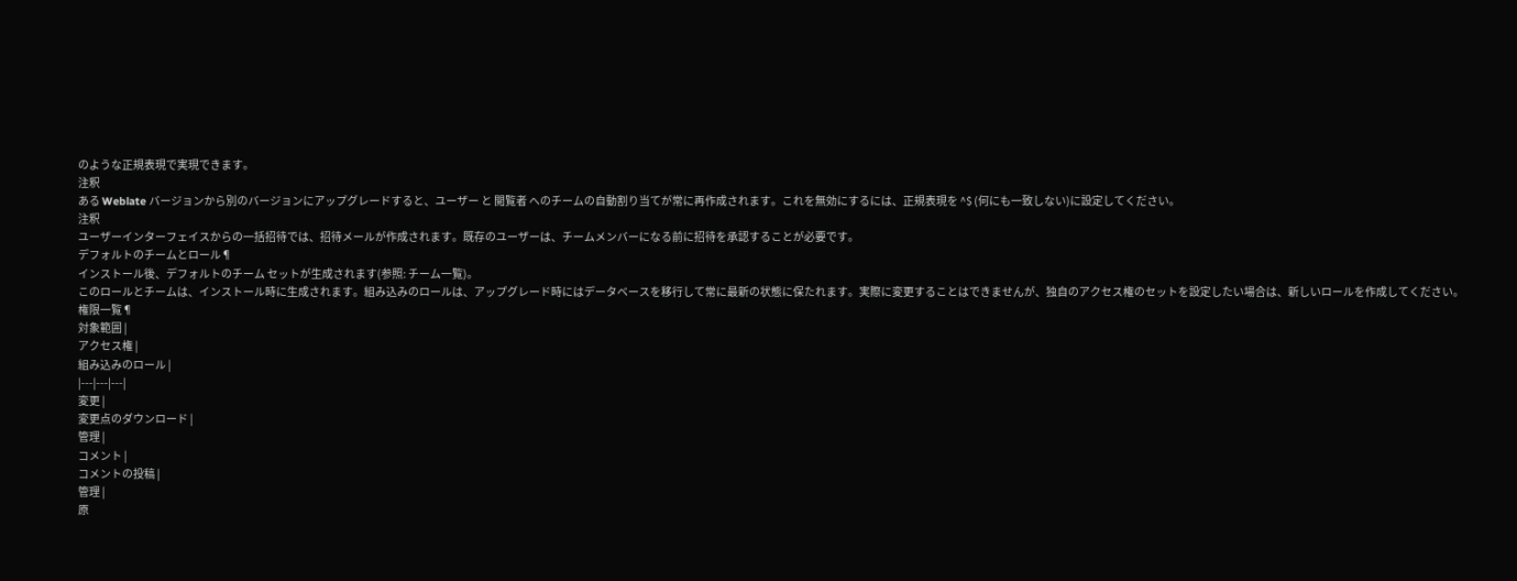のような正規表現で実現できます。
注釈
ある Weblate バージョンから別のバージョンにアップグレードすると、ユーザー と 閲覧者 へのチームの自動割り当てが常に再作成されます。これを無効にするには、正規表現を ^$ (何にも一致しない)に設定してください。
注釈
ユーザーインターフェイスからの一括招待では、招待メールが作成されます。既存のユーザーは、チームメンバーになる前に招待を承認することが必要です。
デフォルトのチームとロール¶
インストール後、デフォルトのチーム セットが生成されます(参照: チーム一覧)。
このロールとチームは、インストール時に生成されます。組み込みのロールは、アップグレード時にはデータベースを移行して常に最新の状態に保たれます。実際に変更することはできませんが、独自のアクセス権のセットを設定したい場合は、新しいロールを作成してください。
権限一覧¶
対象範囲 |
アクセス権 |
組み込みのロール |
|---|---|---|
変更 |
変更点のダウンロード |
管理 |
コメント |
コメントの投稿 |
管理 |
原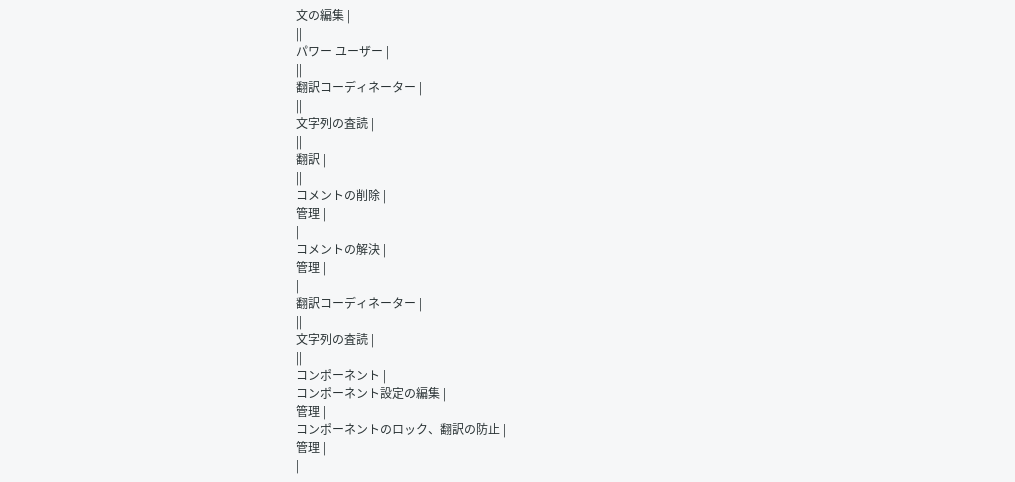文の編集 |
||
パワー ユーザー |
||
翻訳コーディネーター |
||
文字列の査読 |
||
翻訳 |
||
コメントの削除 |
管理 |
|
コメントの解決 |
管理 |
|
翻訳コーディネーター |
||
文字列の査読 |
||
コンポーネント |
コンポーネント設定の編集 |
管理 |
コンポーネントのロック、翻訳の防止 |
管理 |
|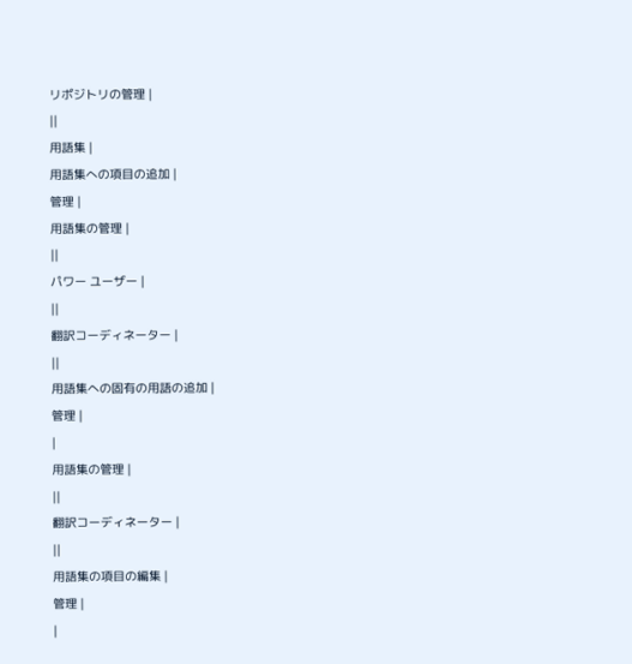リポジトリの管理 |
||
用語集 |
用語集への項目の追加 |
管理 |
用語集の管理 |
||
パワー ユーザー |
||
翻訳コーディネーター |
||
用語集への固有の用語の追加 |
管理 |
|
用語集の管理 |
||
翻訳コーディネーター |
||
用語集の項目の編集 |
管理 |
|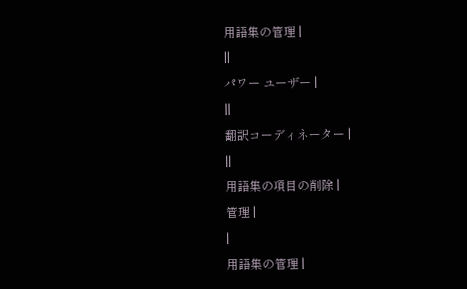用語集の管理 |
||
パワー ユーザー |
||
翻訳コーディネーター |
||
用語集の項目の削除 |
管理 |
|
用語集の管理 |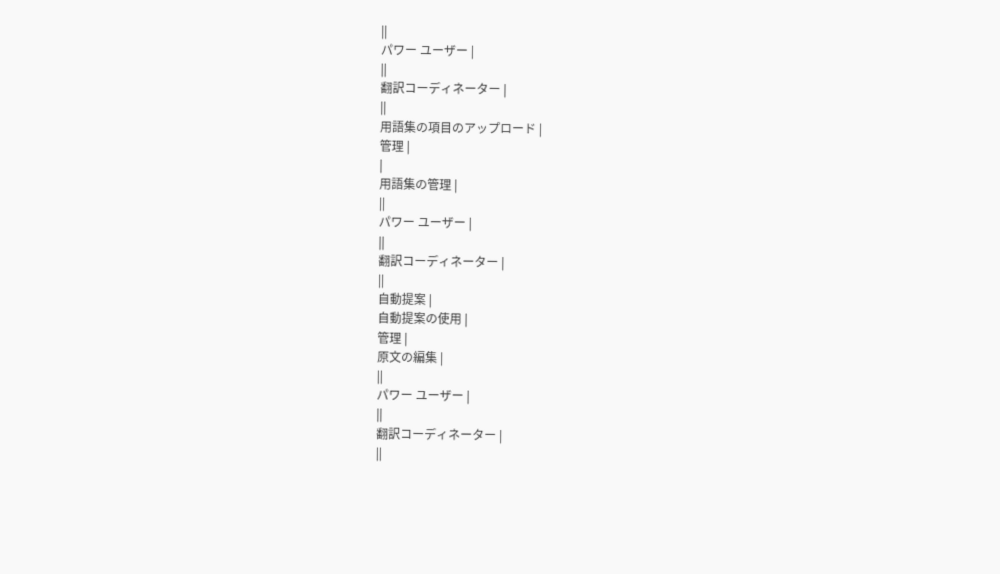||
パワー ユーザー |
||
翻訳コーディネーター |
||
用語集の項目のアップロード |
管理 |
|
用語集の管理 |
||
パワー ユーザー |
||
翻訳コーディネーター |
||
自動提案 |
自動提案の使用 |
管理 |
原文の編集 |
||
パワー ユーザー |
||
翻訳コーディネーター |
||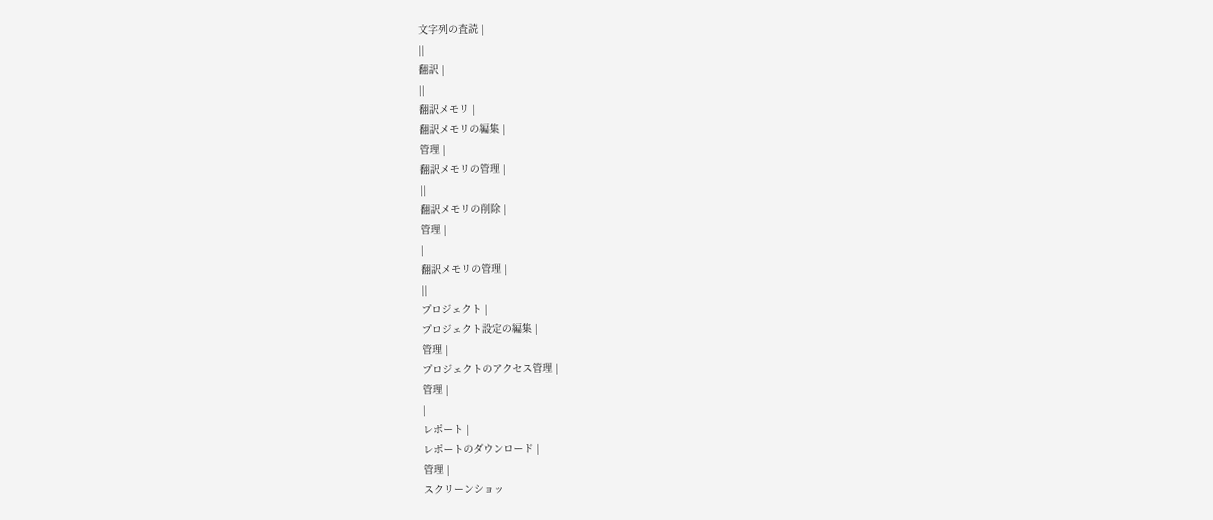文字列の査読 |
||
翻訳 |
||
翻訳メモリ |
翻訳メモリの編集 |
管理 |
翻訳メモリの管理 |
||
翻訳メモリの削除 |
管理 |
|
翻訳メモリの管理 |
||
プロジェクト |
プロジェクト設定の編集 |
管理 |
プロジェクトのアクセス管理 |
管理 |
|
レポート |
レポートのダウンロード |
管理 |
スクリーンショッ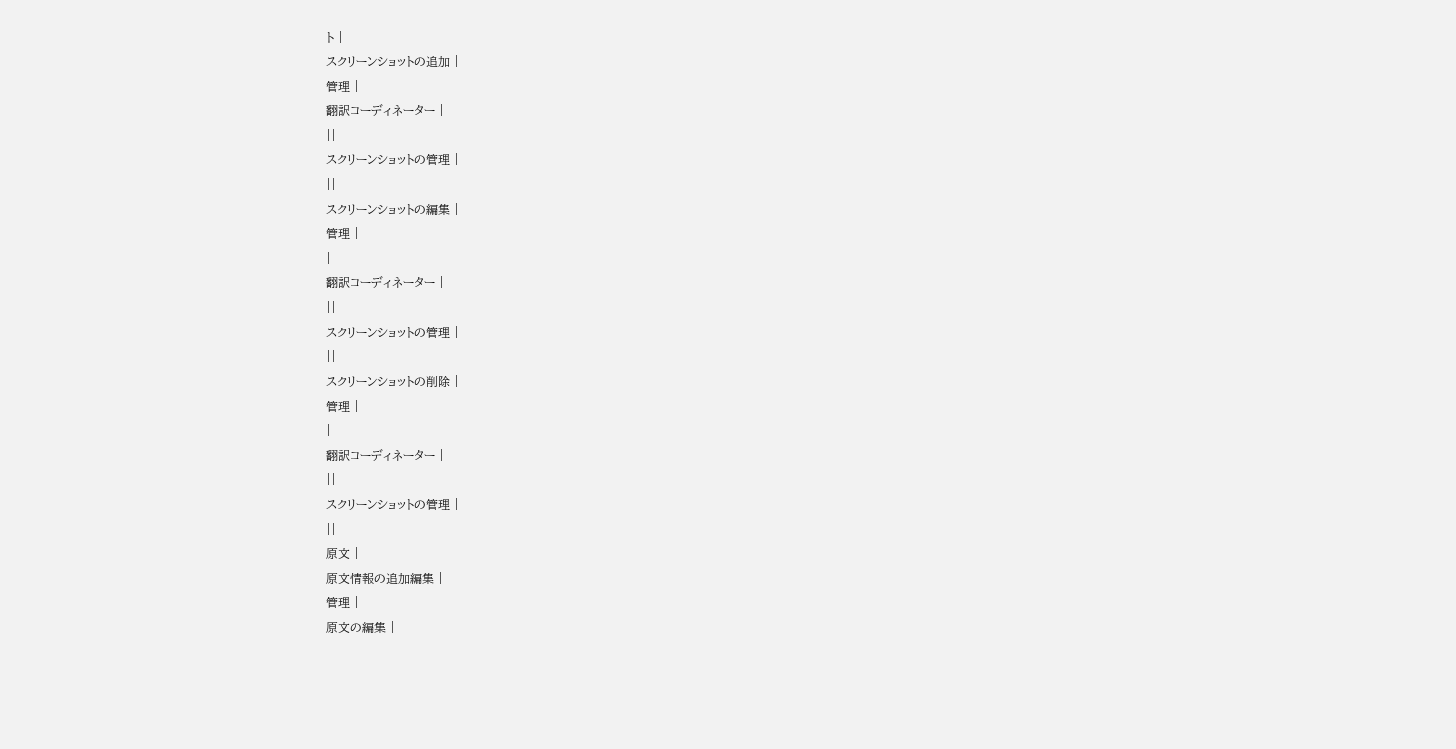ト |
スクリーンショットの追加 |
管理 |
翻訳コーディネーター |
||
スクリーンショットの管理 |
||
スクリーンショットの編集 |
管理 |
|
翻訳コーディネーター |
||
スクリーンショットの管理 |
||
スクリーンショットの削除 |
管理 |
|
翻訳コーディネーター |
||
スクリーンショットの管理 |
||
原文 |
原文情報の追加編集 |
管理 |
原文の編集 |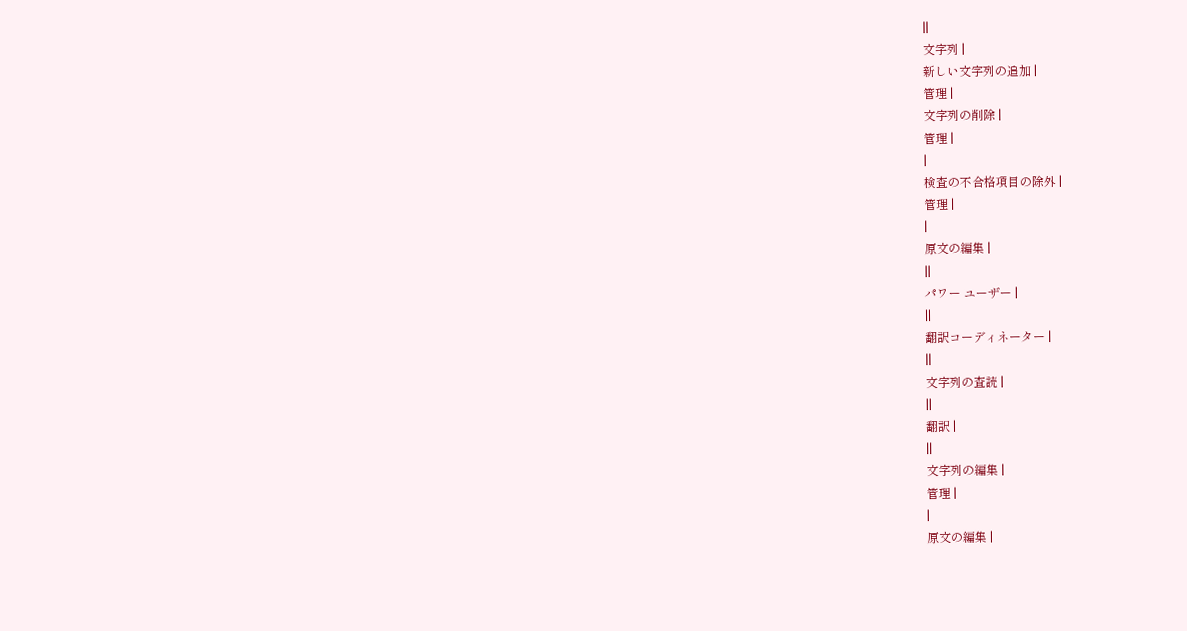||
文字列 |
新しい文字列の追加 |
管理 |
文字列の削除 |
管理 |
|
検査の不合格項目の除外 |
管理 |
|
原文の編集 |
||
パワー ユーザー |
||
翻訳コーディネーター |
||
文字列の査読 |
||
翻訳 |
||
文字列の編集 |
管理 |
|
原文の編集 |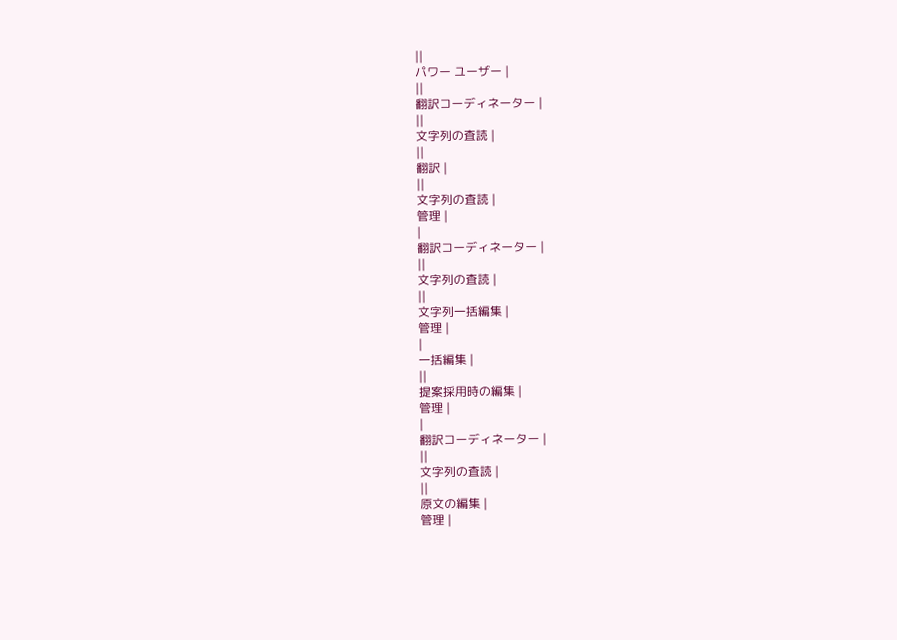||
パワー ユーザー |
||
翻訳コーディネーター |
||
文字列の査読 |
||
翻訳 |
||
文字列の査読 |
管理 |
|
翻訳コーディネーター |
||
文字列の査読 |
||
文字列一括編集 |
管理 |
|
一括編集 |
||
提案採用時の編集 |
管理 |
|
翻訳コーディネーター |
||
文字列の査読 |
||
原文の編集 |
管理 |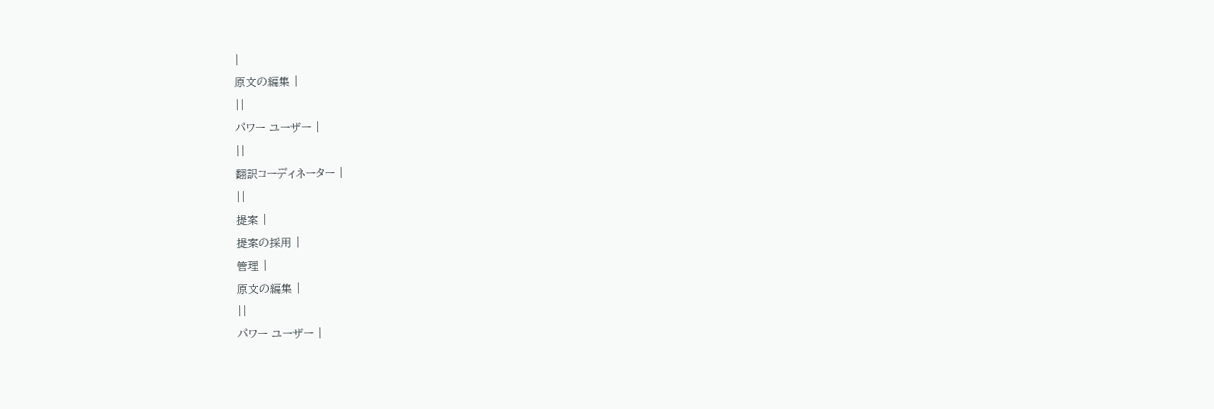|
原文の編集 |
||
パワー ユーザー |
||
翻訳コーディネーター |
||
提案 |
提案の採用 |
管理 |
原文の編集 |
||
パワー ユーザー |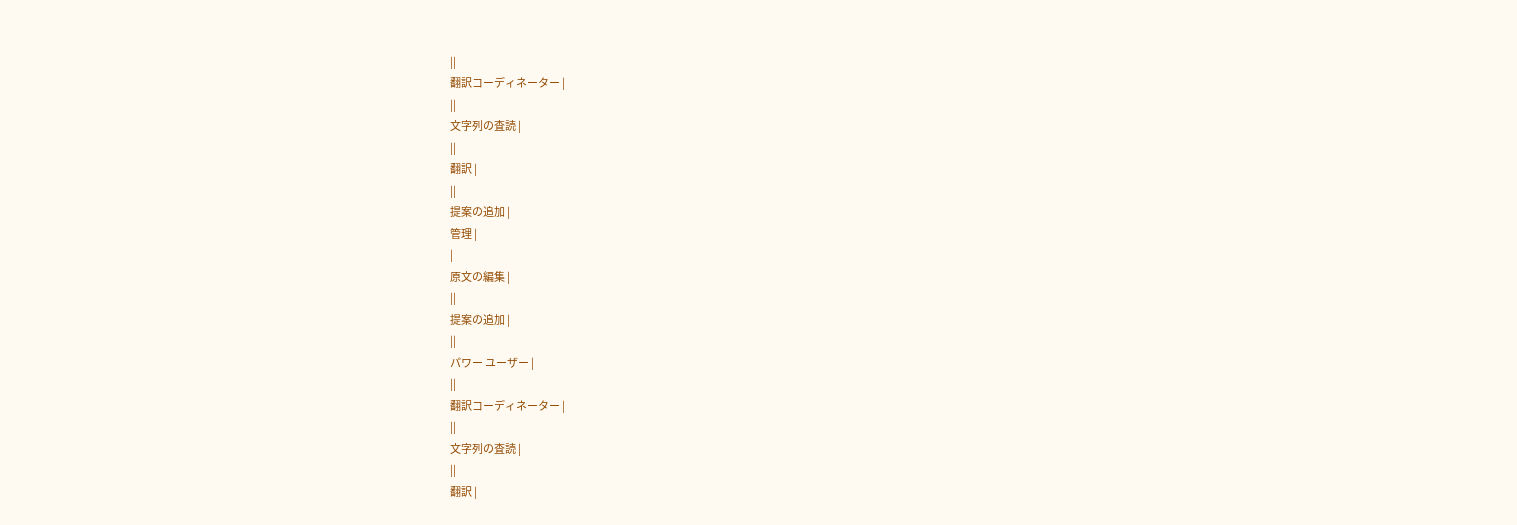||
翻訳コーディネーター |
||
文字列の査読 |
||
翻訳 |
||
提案の追加 |
管理 |
|
原文の編集 |
||
提案の追加 |
||
パワー ユーザー |
||
翻訳コーディネーター |
||
文字列の査読 |
||
翻訳 |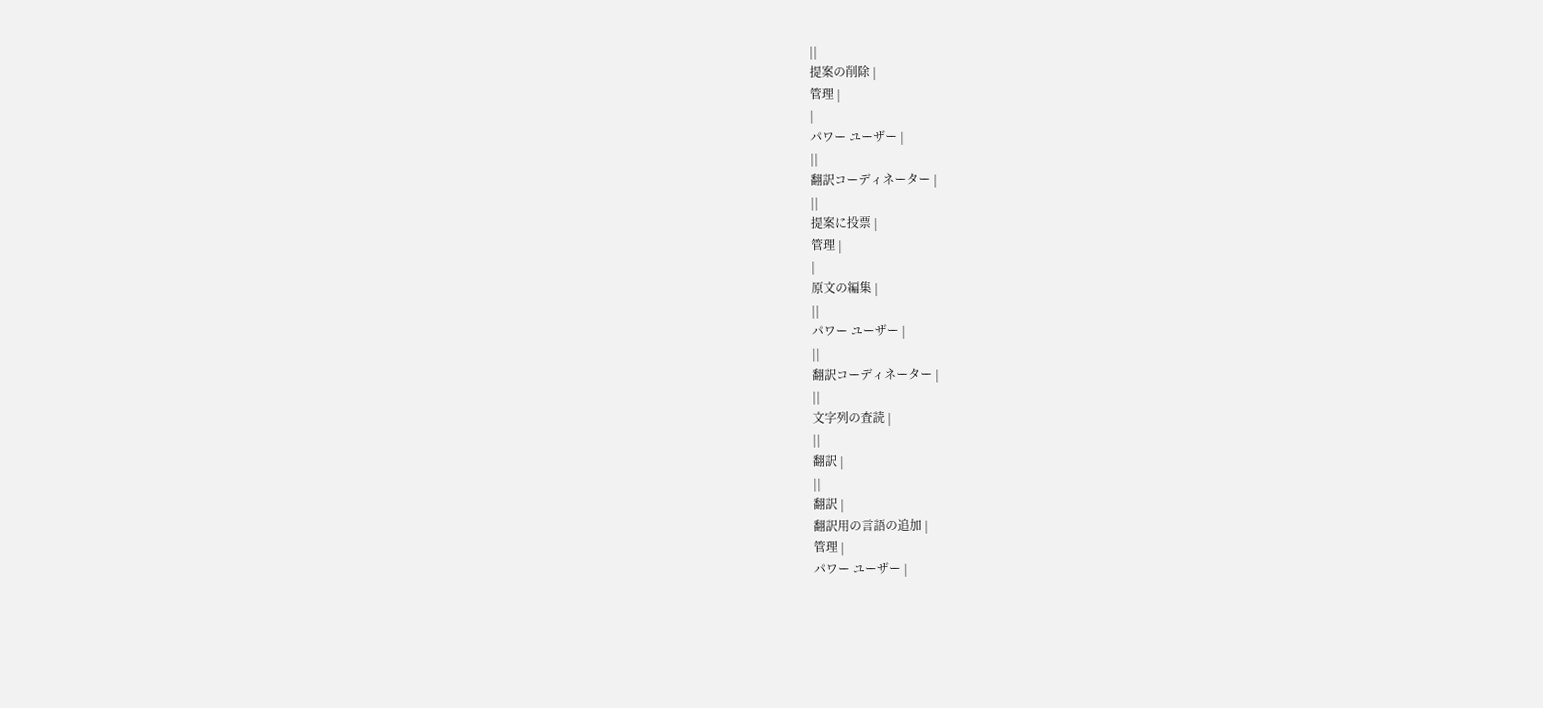||
提案の削除 |
管理 |
|
パワー ユーザー |
||
翻訳コーディネーター |
||
提案に投票 |
管理 |
|
原文の編集 |
||
パワー ユーザー |
||
翻訳コーディネーター |
||
文字列の査読 |
||
翻訳 |
||
翻訳 |
翻訳用の言語の追加 |
管理 |
パワー ユーザー |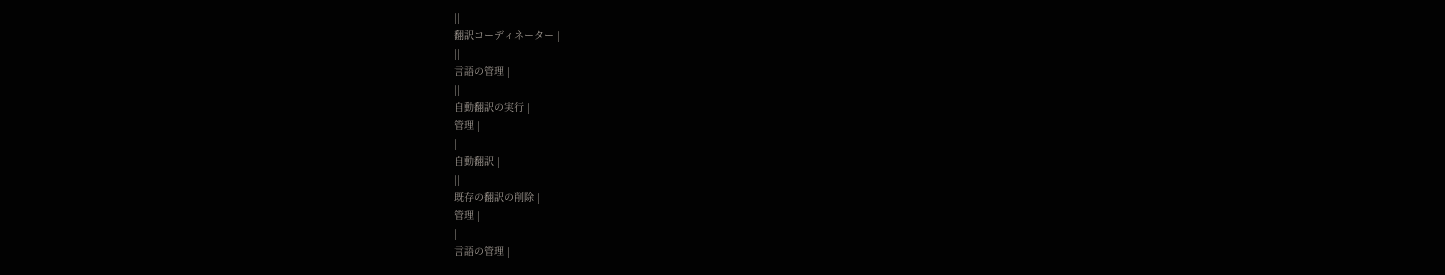||
翻訳コーディネーター |
||
言語の管理 |
||
自動翻訳の実行 |
管理 |
|
自動翻訳 |
||
既存の翻訳の削除 |
管理 |
|
言語の管理 |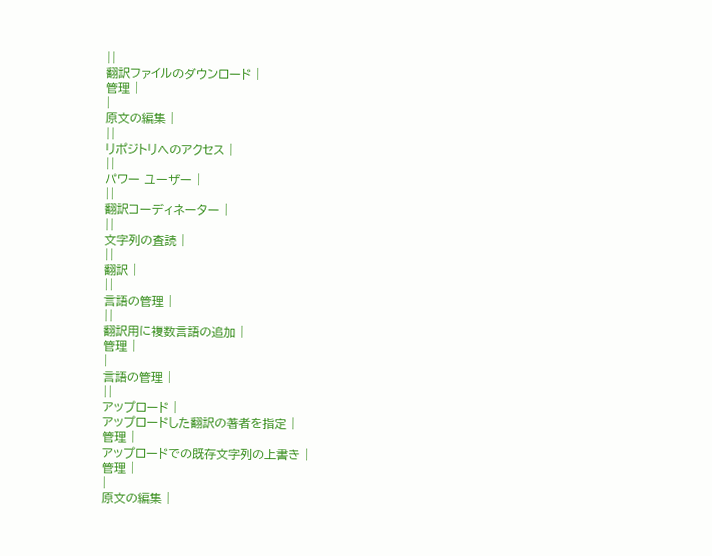||
翻訳ファイルのダウンロード |
管理 |
|
原文の編集 |
||
リポジトリへのアクセス |
||
パワー ユーザー |
||
翻訳コーディネーター |
||
文字列の査読 |
||
翻訳 |
||
言語の管理 |
||
翻訳用に複数言語の追加 |
管理 |
|
言語の管理 |
||
アップロード |
アップロードした翻訳の著者を指定 |
管理 |
アップロードでの既存文字列の上書き |
管理 |
|
原文の編集 |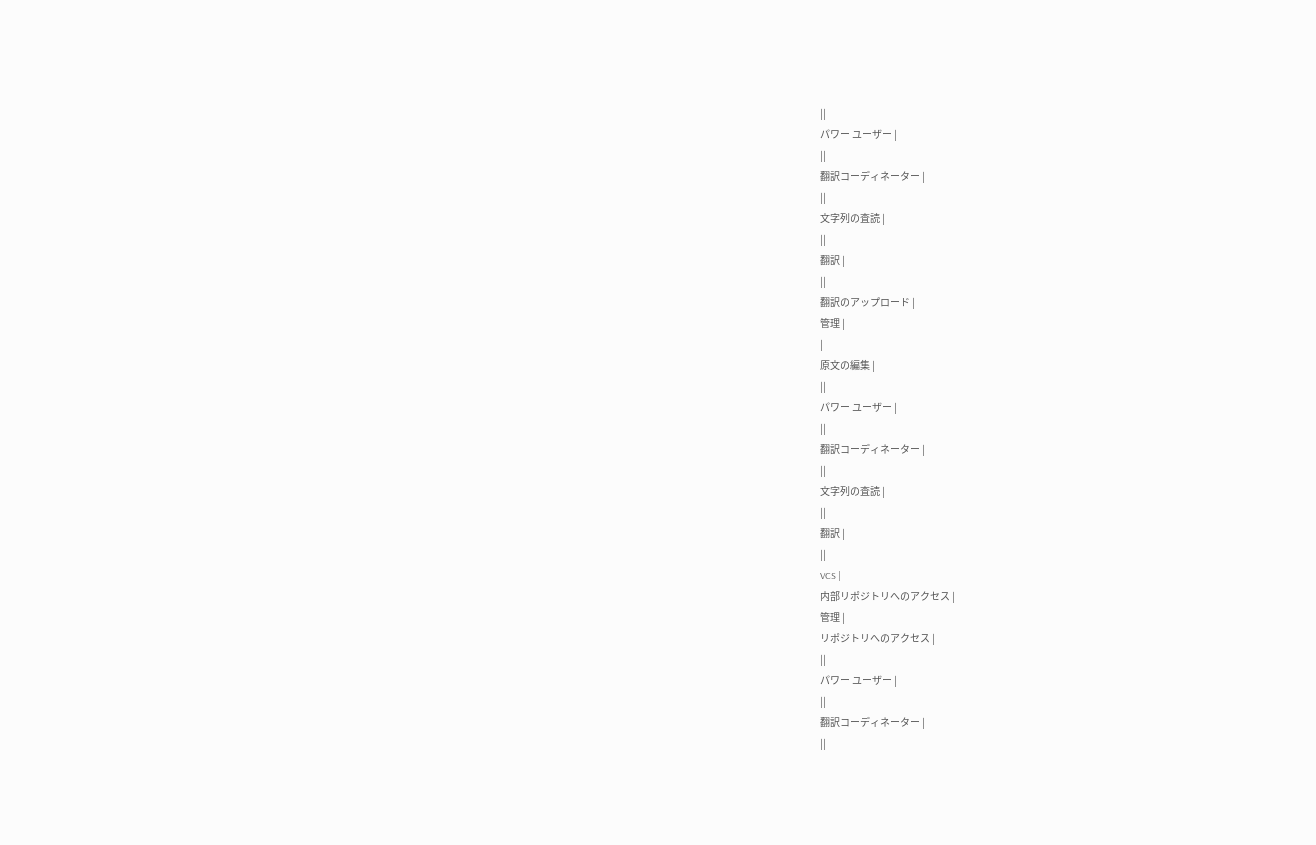||
パワー ユーザー |
||
翻訳コーディネーター |
||
文字列の査読 |
||
翻訳 |
||
翻訳のアップロード |
管理 |
|
原文の編集 |
||
パワー ユーザー |
||
翻訳コーディネーター |
||
文字列の査読 |
||
翻訳 |
||
VCS |
内部リポジトリへのアクセス |
管理 |
リポジトリへのアクセス |
||
パワー ユーザー |
||
翻訳コーディネーター |
||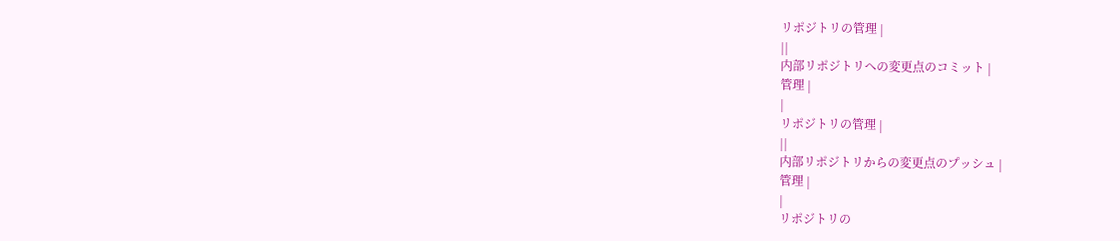リポジトリの管理 |
||
内部リポジトリへの変更点のコミット |
管理 |
|
リポジトリの管理 |
||
内部リポジトリからの変更点のプッシュ |
管理 |
|
リポジトリの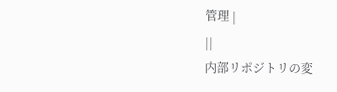管理 |
||
内部リポジトリの変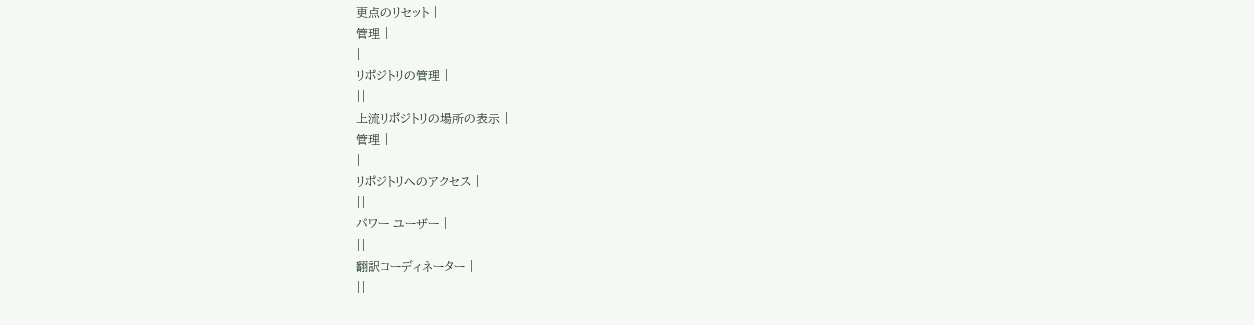更点のリセット |
管理 |
|
リポジトリの管理 |
||
上流リポジトリの場所の表示 |
管理 |
|
リポジトリへのアクセス |
||
パワー ユーザー |
||
翻訳コーディネーター |
||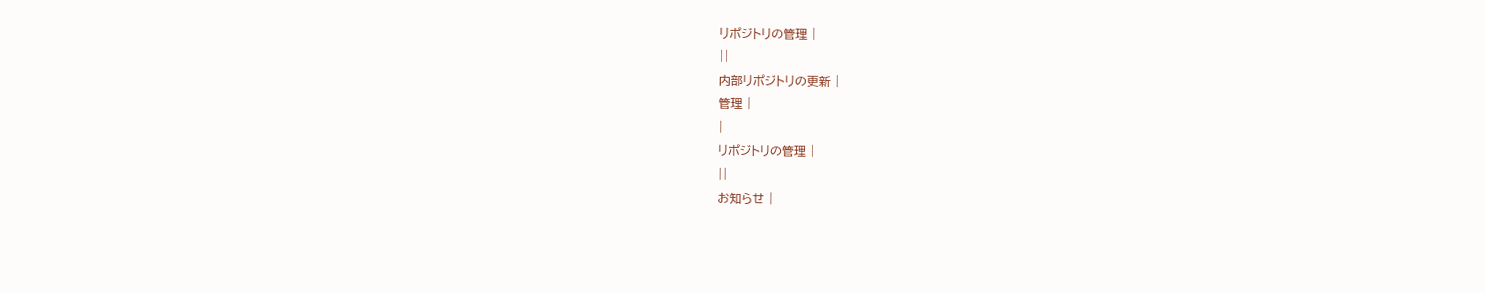リポジトリの管理 |
||
内部リポジトリの更新 |
管理 |
|
リポジトリの管理 |
||
お知らせ |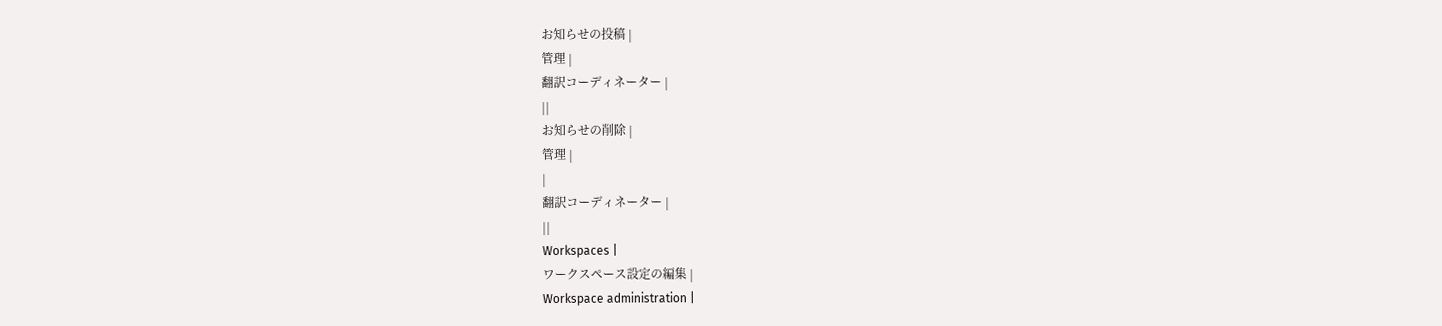お知らせの投稿 |
管理 |
翻訳コーディネーター |
||
お知らせの削除 |
管理 |
|
翻訳コーディネーター |
||
Workspaces |
ワークスペース設定の編集 |
Workspace administration |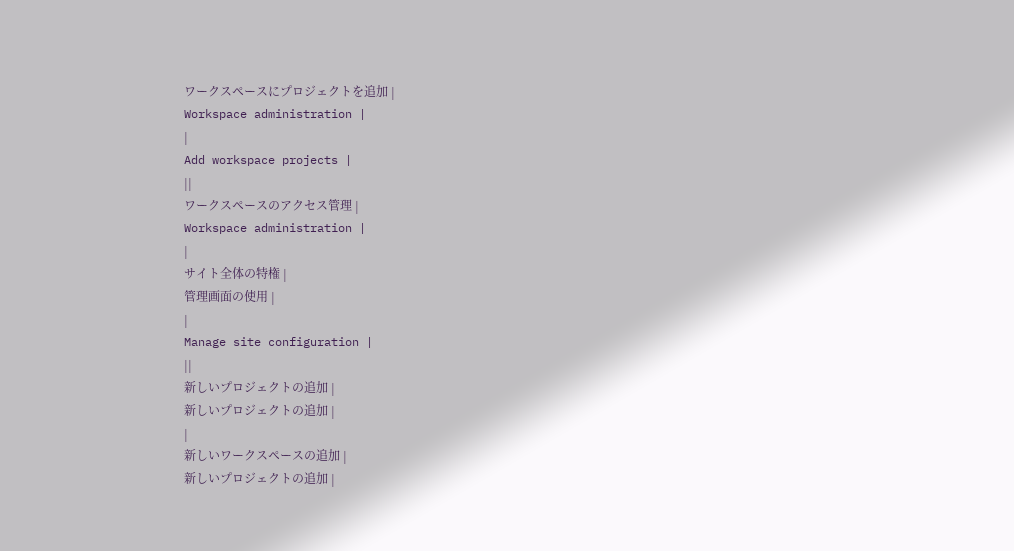ワークスペースにプロジェクトを追加 |
Workspace administration |
|
Add workspace projects |
||
ワークスペースのアクセス管理 |
Workspace administration |
|
サイト全体の特権 |
管理画面の使用 |
|
Manage site configuration |
||
新しいプロジェクトの追加 |
新しいプロジェクトの追加 |
|
新しいワークスペースの追加 |
新しいプロジェクトの追加 |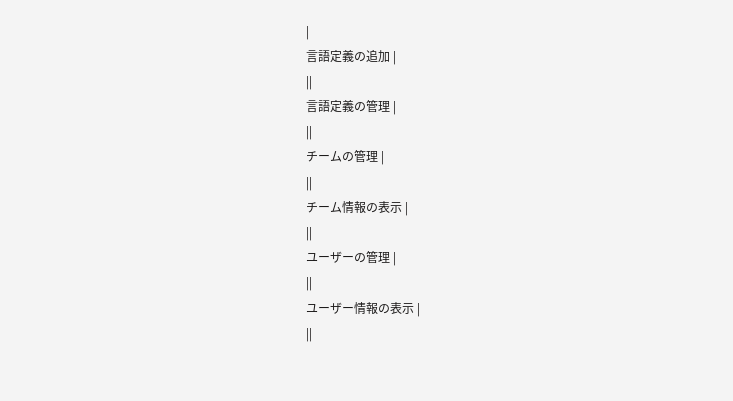|
言語定義の追加 |
||
言語定義の管理 |
||
チームの管理 |
||
チーム情報の表示 |
||
ユーザーの管理 |
||
ユーザー情報の表示 |
||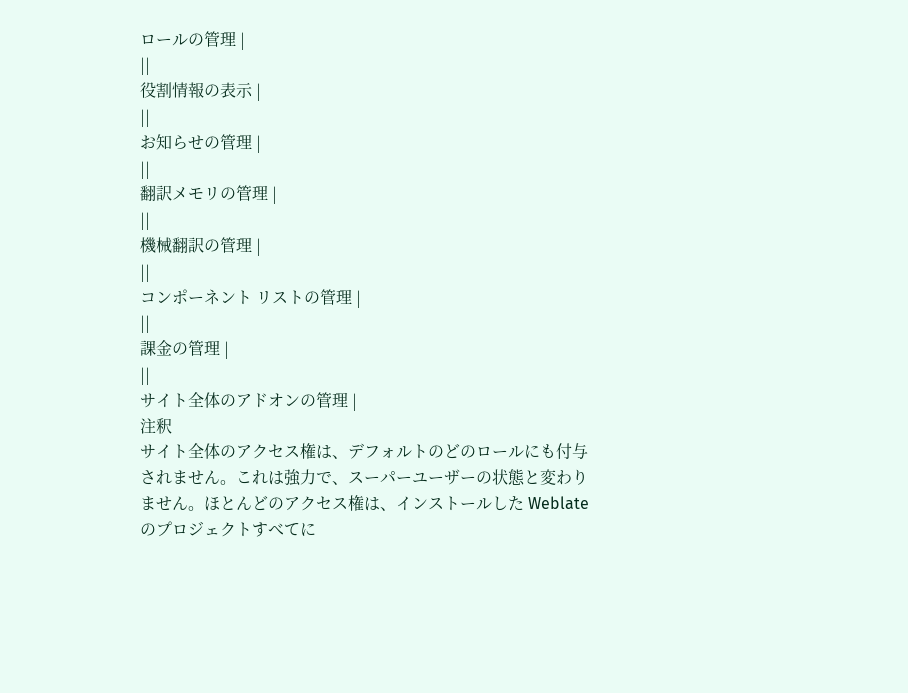ロールの管理 |
||
役割情報の表示 |
||
お知らせの管理 |
||
翻訳メモリの管理 |
||
機械翻訳の管理 |
||
コンポーネント リストの管理 |
||
課金の管理 |
||
サイト全体のアドオンの管理 |
注釈
サイト全体のアクセス権は、デフォルトのどのロールにも付与されません。これは強力で、スーパーユーザーの状態と変わりません。ほとんどのアクセス権は、インストールした Weblate のプロジェクトすべてに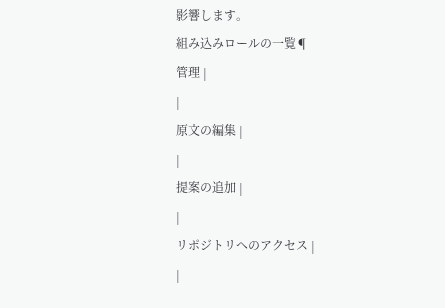影響します。
組み込みロールの一覧¶
管理 |
|
原文の編集 |
|
提案の追加 |
|
リポジトリへのアクセス |
|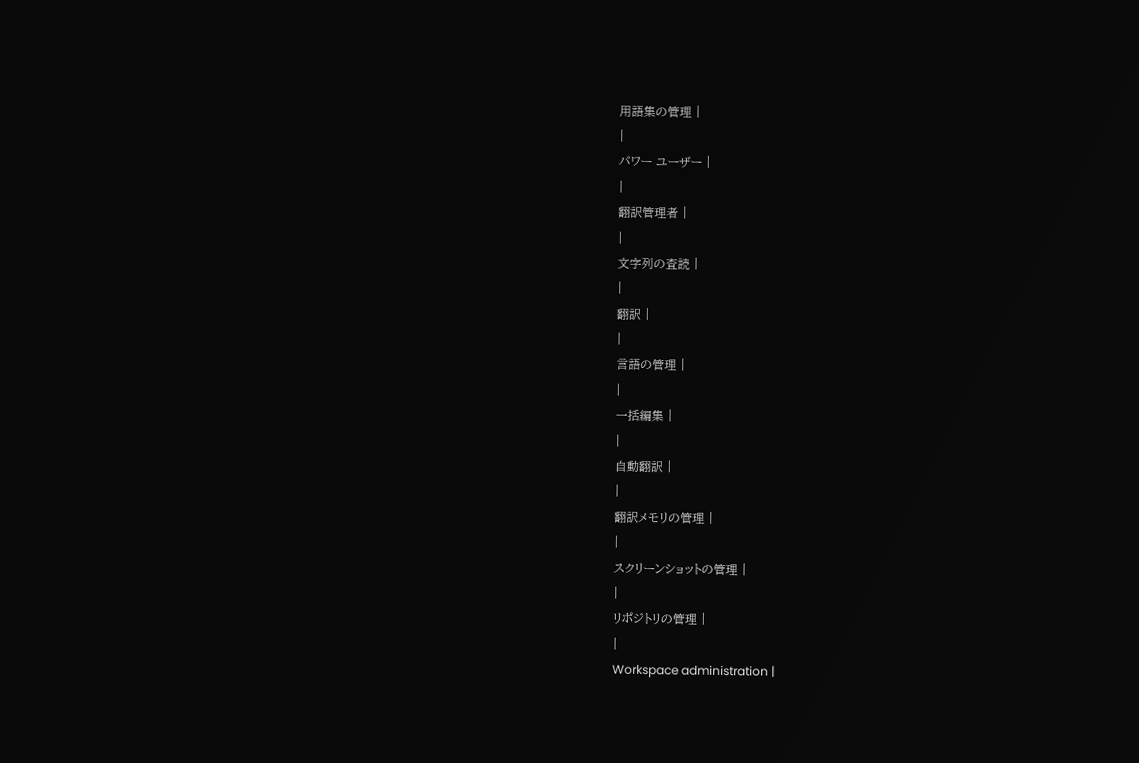用語集の管理 |
|
パワー ユーザー |
|
翻訳管理者 |
|
文字列の査読 |
|
翻訳 |
|
言語の管理 |
|
一括編集 |
|
自動翻訳 |
|
翻訳メモリの管理 |
|
スクリーンショットの管理 |
|
リポジトリの管理 |
|
Workspace administration |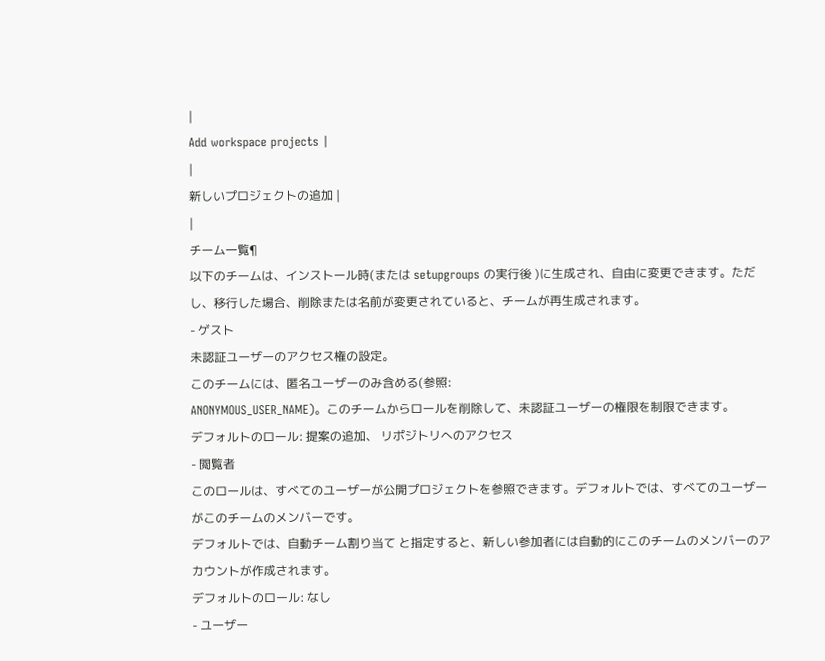|
Add workspace projects |
|
新しいプロジェクトの追加 |
|
チーム一覧¶
以下のチームは、インストール時(または setupgroups の実行後 )に生成され、自由に変更できます。ただし、移行した場合、削除または名前が変更されていると、チームが再生成されます。
- ゲスト
未認証ユーザーのアクセス権の設定。
このチームには、匿名ユーザーのみ含める(参照:
ANONYMOUS_USER_NAME)。このチームからロールを削除して、未認証ユーザーの権限を制限できます。
デフォルトのロール: 提案の追加、 リポジトリへのアクセス
- 閲覧者
このロールは、すべてのユーザーが公開プロジェクトを参照できます。デフォルトでは、すべてのユーザーがこのチームのメンバーです。
デフォルトでは、自動チーム割り当て と指定すると、新しい参加者には自動的にこのチームのメンバーのアカウントが作成されます。
デフォルトのロール: なし
- ユーザー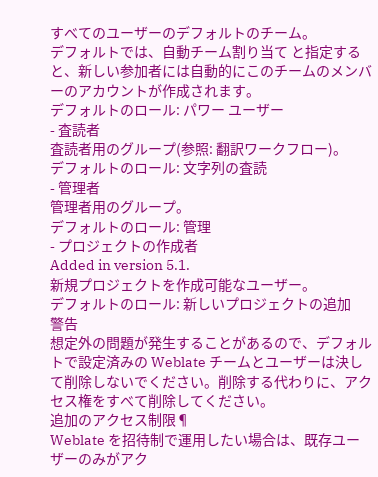すべてのユーザーのデフォルトのチーム。
デフォルトでは、自動チーム割り当て と指定すると、新しい参加者には自動的にこのチームのメンバーのアカウントが作成されます。
デフォルトのロール: パワー ユーザー
- 査読者
査読者用のグループ(参照: 翻訳ワークフロー)。
デフォルトのロール: 文字列の査読
- 管理者
管理者用のグループ。
デフォルトのロール: 管理
- プロジェクトの作成者
Added in version 5.1.
新規プロジェクトを作成可能なユーザー。
デフォルトのロール: 新しいプロジェクトの追加
警告
想定外の問題が発生することがあるので、デフォルトで設定済みの Weblate チームとユーザーは決して削除しないでください。削除する代わりに、アクセス権をすべて削除してください。
追加のアクセス制限¶
Weblate を招待制で運用したい場合は、既存ユーザーのみがアク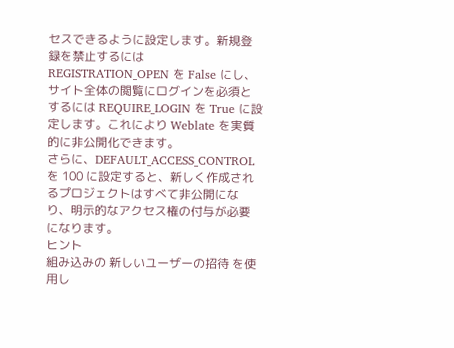セスできるように設定します。新規登録を禁止するには REGISTRATION_OPEN を False にし、サイト全体の閲覧にログインを必須とするには REQUIRE_LOGIN を True に設定します。これにより Weblate を実質的に非公開化できます。
さらに、DEFAULT_ACCESS_CONTROL を 100 に設定すると、新しく作成されるプロジェクトはすべて非公開になり、明示的なアクセス権の付与が必要になります。
ヒント
組み込みの 新しいユーザーの招待 を使用し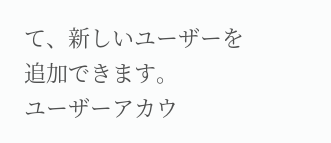て、新しいユーザーを追加できます。
ユーザーアカウ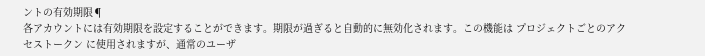ントの有効期限¶
各アカウントには有効期限を設定することができます。期限が過ぎると自動的に無効化されます。この機能は プロジェクトごとのアクセストークン に使用されますが、通常のユーザ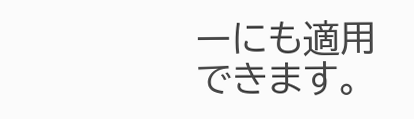ーにも適用できます。